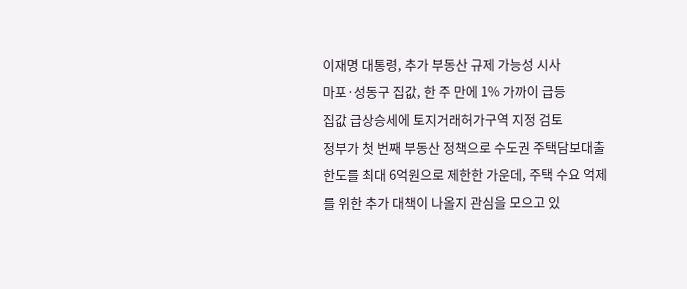이재명 대통령, 추가 부동산 규제 가능성 시사
마포·성동구 집값, 한 주 만에 1% 가까이 급등
집값 급상승세에 토지거래허가구역 지정 검토
정부가 첫 번째 부동산 정책으로 수도권 주택담보대출 한도를 최대 6억원으로 제한한 가운데, 주택 수요 억제를 위한 추가 대책이 나올지 관심을 모으고 있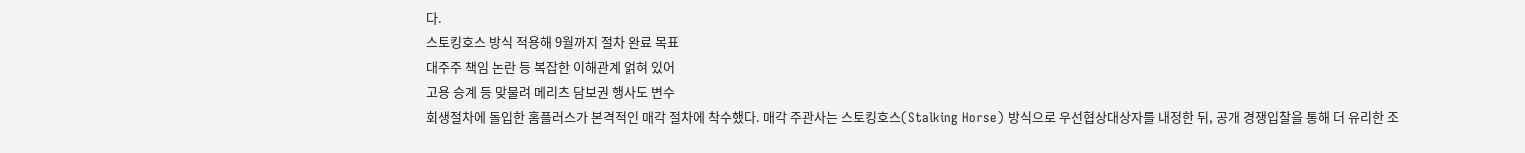다.
스토킹호스 방식 적용해 9월까지 절차 완료 목표
대주주 책임 논란 등 복잡한 이해관계 얽혀 있어
고용 승계 등 맞물려 메리츠 담보권 행사도 변수
회생절차에 돌입한 홈플러스가 본격적인 매각 절차에 착수했다. 매각 주관사는 스토킹호스(Stalking Horse) 방식으로 우선협상대상자를 내정한 뒤, 공개 경쟁입찰을 통해 더 유리한 조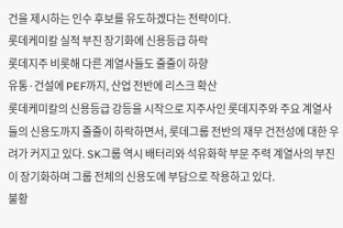건을 제시하는 인수 후보를 유도하겠다는 전략이다.
롯데케미칼 실적 부진 장기화에 신용등급 하락
롯데지주 비롯해 다른 계열사들도 줄줄이 하향
유통·건설에 PEF까지, 산업 전반에 리스크 확산
롯데케미칼의 신용등급 강등을 시작으로 지주사인 롯데지주와 주요 계열사들의 신용도까지 줄줄이 하락하면서, 롯데그룹 전반의 재무 건전성에 대한 우려가 커지고 있다. SK그룹 역시 배터리와 석유화학 부문 주력 계열사의 부진이 장기화하며 그룹 전체의 신용도에 부담으로 작용하고 있다.
불황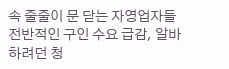속 줄줄이 문 닫는 자영업자들
전반적인 구인 수요 급감, 알바하려던 청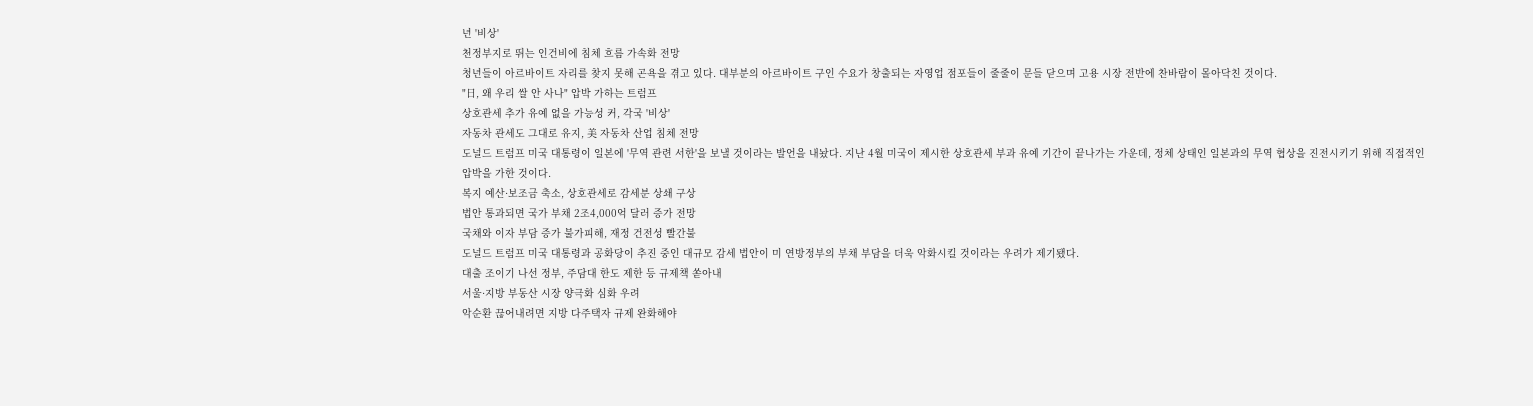년 '비상'
천정부지로 뛰는 인건비에 침체 흐름 가속화 전망
청년들이 아르바이트 자리를 찾지 못해 곤욕을 겪고 있다. 대부분의 아르바이트 구인 수요가 창출되는 자영업 점포들이 줄줄이 문들 닫으며 고용 시장 전반에 찬바람이 몰아닥친 것이다.
"日, 왜 우리 쌀 안 사나" 압박 가하는 트럼프
상호관세 추가 유예 없을 가능성 커, 각국 '비상'
자동차 관세도 그대로 유지, 美 자동차 산업 침체 전망
도널드 트럼프 미국 대통령이 일본에 '무역 관련 서한'을 보낼 것이라는 발언을 내놨다. 지난 4월 미국이 제시한 상호관세 부과 유예 기간이 끝나가는 가운데, 정체 상태인 일본과의 무역 협상을 진전시키기 위해 직접적인 압박을 가한 것이다.
복지 예산·보조금 축소, 상호관세로 감세분 상쇄 구상
법안 통과되면 국가 부채 2조4,000억 달러 증가 전망
국채와 이자 부담 증가 불가피해, 재정 건전성 빨간불
도널드 트럼프 미국 대통령과 공화당이 추진 중인 대규모 감세 법안이 미 연방정부의 부채 부담을 더욱 악화시킬 것이라는 우려가 제기됐다.
대출 조이기 나선 정부, 주담대 한도 제한 등 규제책 쏟아내
서울·지방 부동산 시장 양극화 심화 우려
악순환 끊어내려면 지방 다주택자 규제 완화해야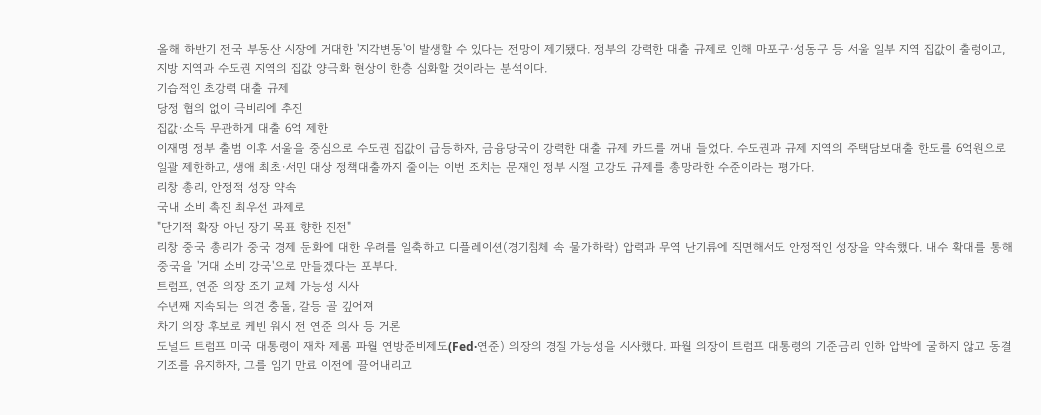올해 하반기 전국 부동산 시장에 거대한 '지각변동'이 발생할 수 있다는 전망이 제기됐다. 정부의 강력한 대출 규제로 인해 마포구·성동구 등 서울 일부 지역 집값이 출렁이고, 지방 지역과 수도권 지역의 집값 양극화 현상이 한층 심화할 것이라는 분석이다.
기습적인 초강력 대출 규제
당정 협의 없이 극비리에 추진
집값·소득 무관하게 대출 6억 제한
이재명 정부 출범 이후 서울을 중심으로 수도권 집값이 급등하자, 금융당국이 강력한 대출 규제 카드를 꺼내 들었다. 수도권과 규제 지역의 주택담보대출 한도를 6억원으로 일괄 제한하고, 생애 최초·서민 대상 정책대출까지 줄이는 이번 조치는 문재인 정부 시절 고강도 규제를 총망라한 수준이라는 평가다.
리창 총리, 안정적 성장 약속
국내 소비 촉진 최우선 과제로
"단기적 확장 아닌 장기 목표 향한 진전"
리창 중국 총리가 중국 경제 둔화에 대한 우려를 일축하고 디플레이션(경기침체 속 물가하락) 압력과 무역 난기류에 직면해서도 안정적인 성장을 약속했다. 내수 확대를 통해 중국을 '거대 소비 강국'으로 만들겠다는 포부다.
트럼프, 연준 의장 조기 교체 가능성 시사
수년째 지속되는 의견 충돌, 갈등 골 깊어져
차기 의장 후보로 케빈 워시 전 연준 의사 등 거론
도널드 트럼프 미국 대통령이 재차 제롬 파월 연방준비제도(Fed·연준) 의장의 경질 가능성을 시사했다. 파월 의장이 트럼프 대통령의 기준금리 인하 압박에 굴하지 않고 동결 기조를 유지하자, 그를 임기 만료 이전에 끌어내리고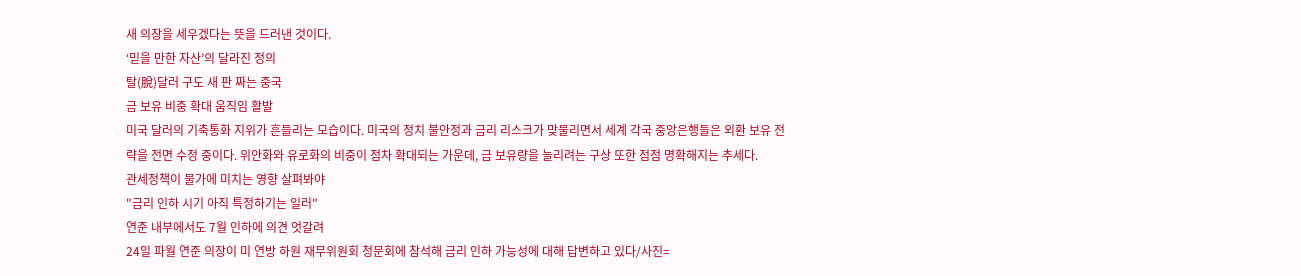새 의장을 세우겠다는 뜻을 드러낸 것이다.
‘믿을 만한 자산’의 달라진 정의
탈(脫)달러 구도 새 판 짜는 중국
금 보유 비중 확대 움직임 활발
미국 달러의 기축통화 지위가 흔들리는 모습이다. 미국의 정치 불안정과 금리 리스크가 맞물리면서 세계 각국 중앙은행들은 외환 보유 전략을 전면 수정 중이다. 위안화와 유로화의 비중이 점차 확대되는 가운데, 금 보유량을 늘리려는 구상 또한 점점 명확해지는 추세다.
관세정책이 물가에 미치는 영향 살펴봐야
"금리 인하 시기 아직 특정하기는 일러"
연준 내부에서도 7월 인하에 의견 엇갈려
24일 파월 연준 의장이 미 연방 하원 재무위원회 청문회에 참석해 금리 인하 가능성에 대해 답변하고 있다/사진=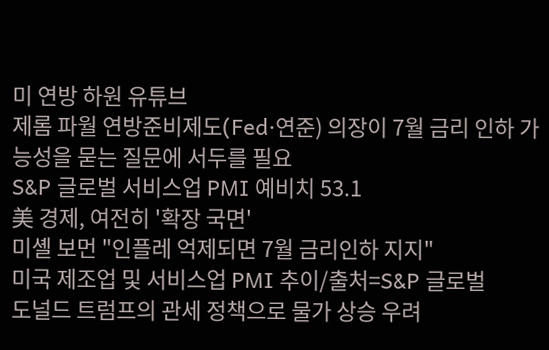미 연방 하원 유튜브
제롬 파월 연방준비제도(Fed·연준) 의장이 7월 금리 인하 가능성을 묻는 질문에 서두를 필요
S&P 글로벌 서비스업 PMI 예비치 53.1
美 경제, 여전히 '확장 국면'
미셸 보먼 "인플레 억제되면 7월 금리인하 지지"
미국 제조업 및 서비스업 PMI 추이/출처=S&P 글로벌
도널드 트럼프의 관세 정책으로 물가 상승 우려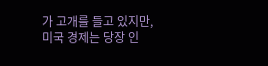가 고개를 들고 있지만, 미국 경제는 당장 인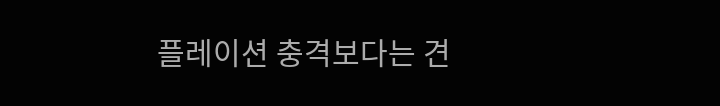플레이션 충격보다는 견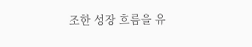조한 성장 흐름을 유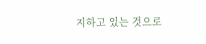지하고 있는 것으로